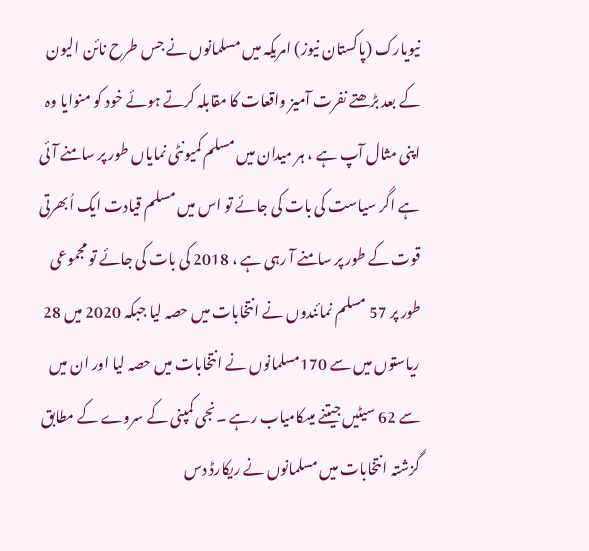نیویارک (پاکستان نیوز) امریکہ میں مسلمانوں نے جس طرح نائن الیون کے بعد بڑھتے نفرت آمیز واقعات کا مقابلہ کرتے ہوئے خود کو منوایا وہ اپنی مثال آپ ہے ، ہر میدان میں مسلم کمیونٹی نمایاں طور پر سامنے آئی ہے اگر سیاست کی بات کی جائے تو اس میں مسلم قیادت ایک اُبھرتی قوت کے طور پر سامنے آ رہی ہے ، 2018 کی بات کی جائے تو مجموعی طور پر 57 مسلم نمائندوں نے انتخابات میں حصہ لیا جبکہ 2020 میں 28 ریاستوں میں سے 170مسلمانوں نے انتخابات میں حصہ لیا اور ان میں سے 62 سیٹیں جیتنے میںکامیاب رہے ۔نجی کمپنی کے سروے کے مطابق گزشتہ انتخابات میں مسلمانوں نے ریکارڈ دس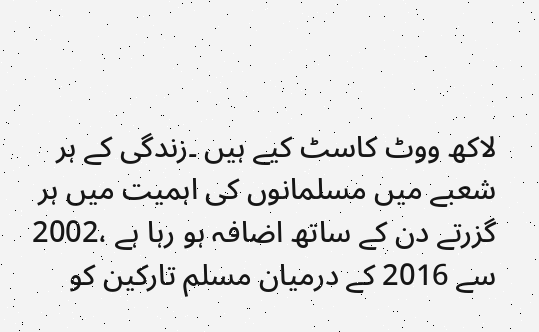لاکھ ووٹ کاسٹ کیے ہیں ۔زندگی کے ہر شعبے میں مسلمانوں کی اہمیت میں ہر گزرتے دن کے ساتھ اضافہ ہو رہا ہے ،2002 سے 2016 کے درمیان مسلم تارکین کو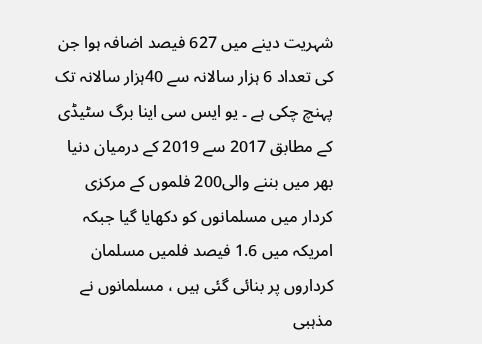شہریت دینے میں 627 فیصد اضافہ ہوا جن کی تعداد 6 ہزار سالانہ سے 40ہزار سالانہ تک پہنچ چکی ہے ۔ یو ایس سی اینا برگ سٹیڈی کے مطابق 2017 سے 2019 کے درمیان دنیا بھر میں بننے والی200 فلموں کے مرکزی کردار میں مسلمانوں کو دکھایا گیا جبکہ امریکہ میں 1.6 فیصد فلمیں مسلمان کرداروں پر بنائی گئی ہیں ، مسلمانوں نے مذہبی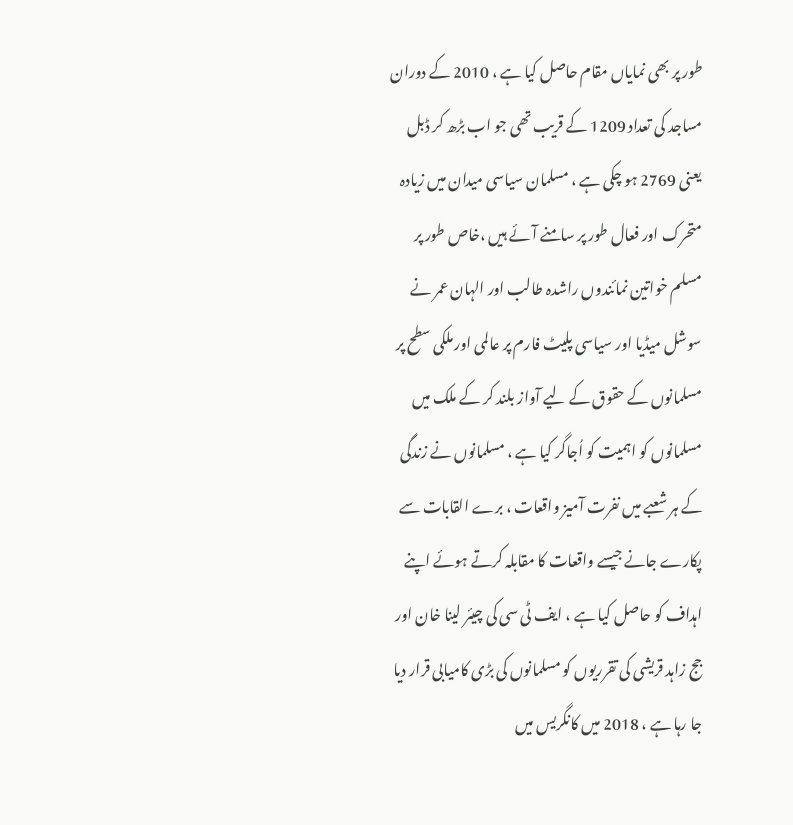طور پر بھی نمایاں مقام حاصل کیا ہے ، 2010 کے دوران مساجد کی تعداد 1209 کے قریب تھی جو اب بڑھ کر ڈبل یعنی 2769 ہو چکی ہے ، مسلمان سیاسی میدان میں زیادہ متحرک اور فعال طور پر سامنے آئے ہیں ،خاص طور پر مسلم خواتین نمائندوں راشدہ طالب اور الہان عمر نے سوشل میڈیا اور سیاسی پلیٹ فارم پر عالمی اور ملکی سطح پر مسلمانوں کے حقوق کے لیے آواز بلند کر کے ملک میں مسلمانوں کو اہمیت کو اُجاگر کیا ہے ، مسلمانوں نے زندگی کے ہر شعبے میں نفرت آمیز واقعات ، برے القابات سے پکارے جانے جیسے واقعات کا مقابلہ کرتے ہوئے اپنے اہداف کو حاصل کیا ہے ، ایف ٹی سی کی چیئر لینا خان اور جج زاہد قریشی کی تقرریوں کو مسلمانوں کی بڑی کامیابی قرار دیا جا رہا ہے ، 2018 میں کانگریس میں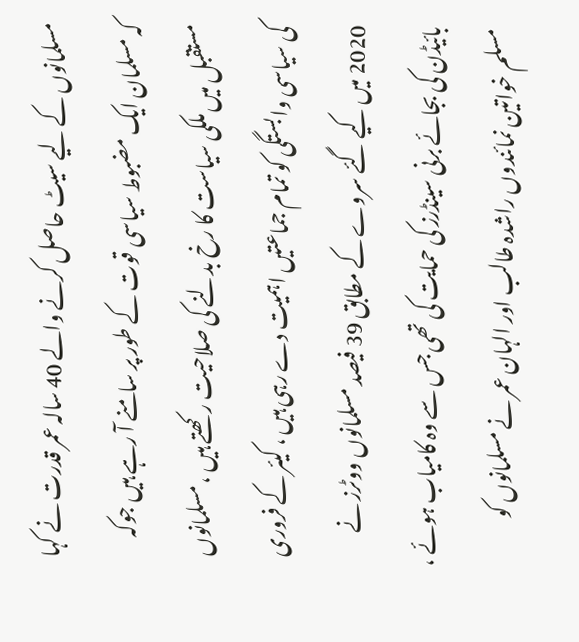مسلمانوں کے لیے سیٹ حاصل کرنے والے 40 سالہ عمر قدرت نے کہا کہ مسلمان ایک مضبوط سیاسی قوت کے طور پر سامنے آ رہے ہیں جوکہ مستقبل میں ملکی سیاست کا رخ بدلنے کی صلاحیت رکھتے ہیں ، مسلمانوں کی سیاسی وابستگی کو تمام جماعتیں اہمیت دے رہی ہیں ، کیئر کے فروری 2020 میں کیے گئے سروے کے مطابق 39 فیصد مسلمانوں ووٹرز نے بائیڈن کی بجائے برنی سینڈرز کی حمایت کی تھی جس سے وہ کامیاب ہوئے ، مسلم خواتین نمائندوں راشدہ طالب اور الہان عمر نے مسلمانوں کو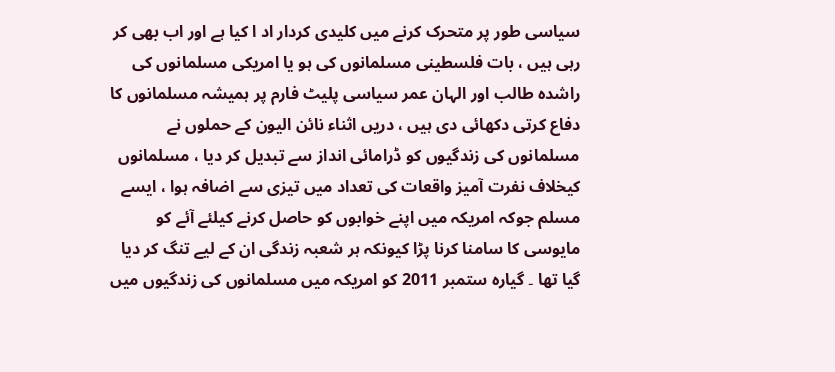سیاسی طور پر متحرک کرنے میں کلیدی کردار اد ا کیا ہے اور اب بھی کر رہی ہیں ، بات فلسطینی مسلمانوں کی ہو یا امریکی مسلمانوں کی راشدہ طالب اور الہان عمر سیاسی پلیٹ فارم پر ہمیشہ مسلمانوں کا دفاع کرتی دکھائی دی ہیں ، دریں اثناء نائن الیون کے حملوں نے مسلمانوں کی زندگیوں کو ڈرامائی انداز سے تبدیل کر دیا ، مسلمانوں کیخلاف نفرت آمیز واقعات کی تعداد میں تیزی سے اضافہ ہوا ، ایسے مسلم جوکہ امریکہ میں اپنے خوابوں کو حاصل کرنے کیلئے آئے کو مایوسی کا سامنا کرنا پڑا کیونکہ ہر شعبہ زندگی ان کے لیے تنگ کر دیا گیا تھا ۔ گیارہ ستمبر 2011 کو امریکہ میں مسلمانوں کی زندگیوں میں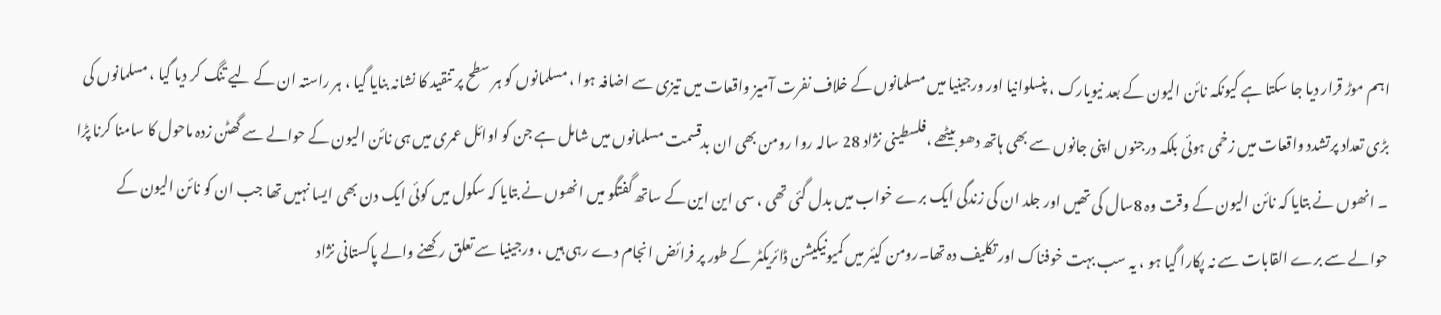اہم موڑ قرار دیا جا سکتا ہے کیونکہ نائن الیون کے بعد نیویارک ، پنسلوانیا اور ورجینیا میں مسلمانوں کے خلاف نفرت آمیز واقعات میں تیزی سے اضافہ ہوا ، مسلمانوں کو ہر سطح پر تنقید کا نشانہ بنایا گیا ، ہر راستہ ان کے لیے تنگ کر دیا گیا ، مسلمانوں کی بڑی تعداد پرتشدد واقعات میں زخمی ہوئی بلکہ درجنوں اپنی جانوں سے بھی ہاتھ دھو بیٹھے ،فلسطینی نژاد 28 سالہ روا رومن بھی ان بدقسمت مسلمانوں میں شامل ہے جن کو اوائل عمری میں ہی نائن الیون کے حوالے سے گھٹن زدہ ماحول کا سامنا کرنا پڑا ۔ انھوں نے بتایا کہ نائن الیون کے وقت وہ 8سال کی تھیں اور جلد ان کی زندگی ایک برے خواب میں بدل گئی تھی ، سی این این کے ساتھ گفتگو میں انھوں نے بتایا کہ سکول میں کوئی ایک دن بھی ایسا نہیں تھا جب ان کو نائن الیون کے حوالے سے برے القابات سے نہ پکارا گیا ہو ، یہ سب بہت خوفناک اور تکلیف دہ تھا۔رومن کیئر میں کمیونیکیشن ڈائریکٹر کے طور پر فرائض انجام دے رہی ہیں ، ورجینیا سے تعلق رکھنے والے پاکستانی نژاد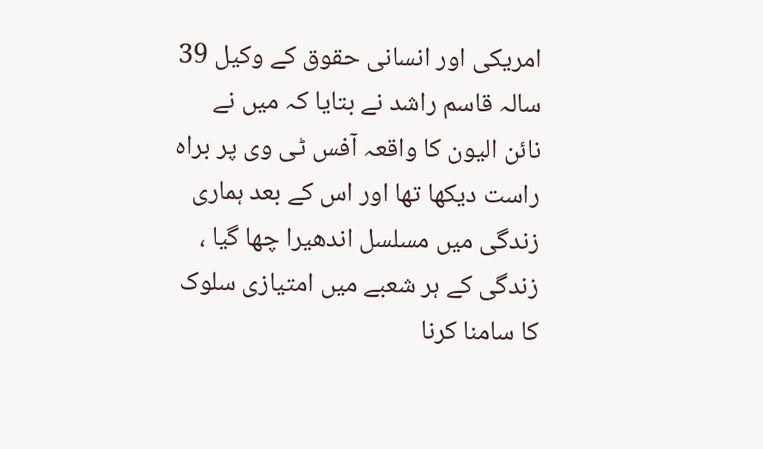امریکی اور انسانی حقوق کے وکیل 39 سالہ قاسم راشد نے بتایا کہ میں نے نائن الیون کا واقعہ آفس ٹی وی پر براہ راست دیکھا تھا اور اس کے بعد ہماری زندگی میں مسلسل اندھیرا چھا گیا ، زندگی کے ہر شعبے میں امتیازی سلوک کا سامنا کرنا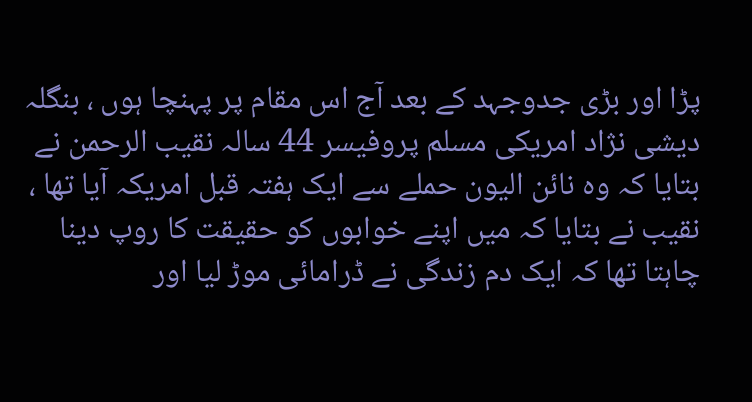پڑا اور بڑی جدوجہد کے بعد آج اس مقام پر پہنچا ہوں ، بنگلہ دیشی نژاد امریکی مسلم پروفیسر 44 سالہ نقیب الرحمن نے بتایا کہ وہ نائن الیون حملے سے ایک ہفتہ قبل امریکہ آیا تھا ، نقیب نے بتایا کہ میں اپنے خوابوں کو حقیقت کا روپ دینا چاہتا تھا کہ ایک دم زندگی نے ڈرامائی موڑ لیا اور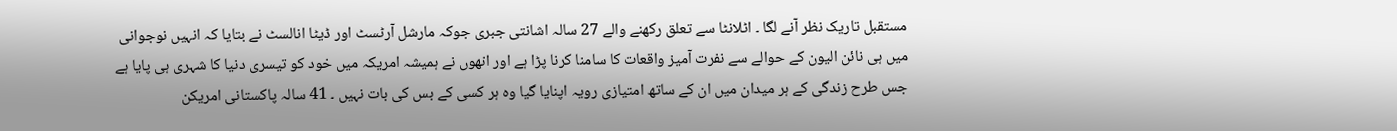مستقبل تاریک نظر آنے لگا ۔ اٹلانٹا سے تعلق رکھنے والے 27 سالہ اشانتی جبری جوکہ مارشل آرٹسٹ اور ڈیٹا انالسٹ نے بتایا کہ انہیں نوجوانی میں ہی نائن الیون کے حوالے سے نفرت آمیز واقعات کا سامنا کرنا پڑا ہے اور انھوں نے ہمیشہ امریکہ میں خود کو تیسری دنیا کا شہری ہی پایا ہے جس طرح زندگی کے ہر میدان میں ان کے ساتھ امتیازی رویہ اپنایا گیا وہ ہر کسی کے بس کی بات نہیں ۔ 41 سالہ پاکستانی امریکن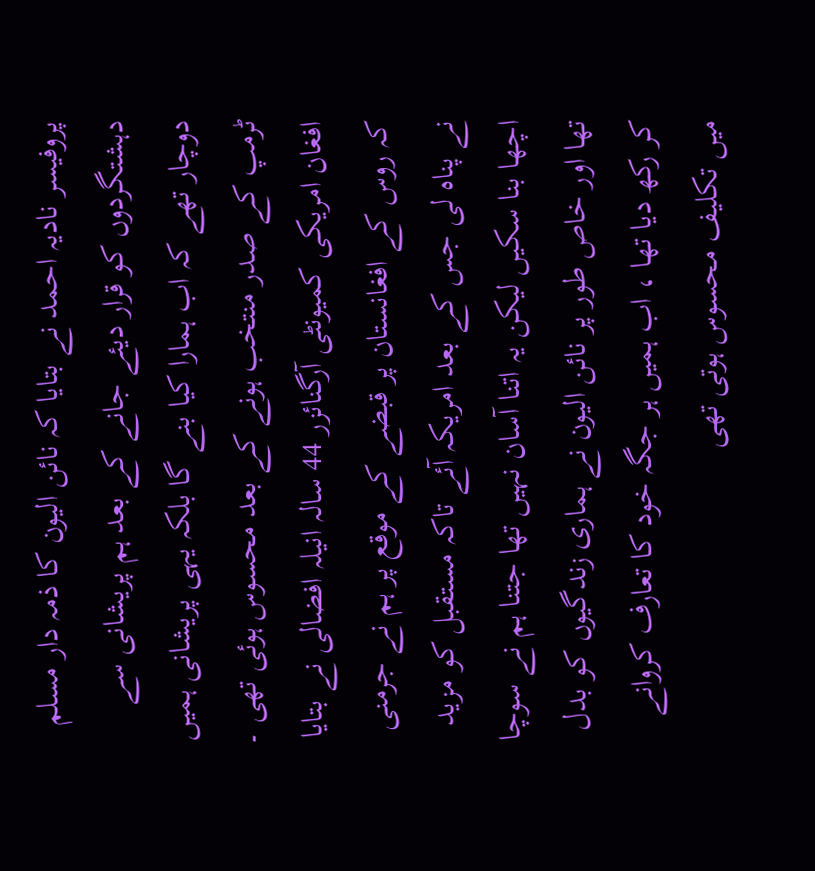پروفیسر نادیہ احمد نے بتایا کہ نائن الیون کا ذمہ دار مسلم دہشتگردوں کو قرار دیئے جانے کے بعد ہم پریشانی سے دوچار تھے کہ اب ہمارا کیا بنے گا بلکہ یہی پریشانی ہمیں ٹرمپ کے صدر منتخب ہونے کے بعد محسوس ہوئی تھی ۔ افغان امریکی کمیونٹی آرگنائزر 44 سالہ انیلہ افضالی نے بتایا کہ روس کے افغانستان پر قبضے کے موقع پر ہم نے جرمنی نے پناہ لی جس کے بعد امریکہ آئے تاکہ مستقبل کو مزید اچھا بنا سکیں لیکن یہ اتنا آسان نہیں تھا جتنا ہم نے سوچا تھا اور خاص طور پر نائن الیون نے ہماری زندگیوں کو بدل کر رکھ دیا تھا ، اب ہمیں ہر جگہ خود کا تعارف کروانے میں تکلیف محسوس ہوتی تھی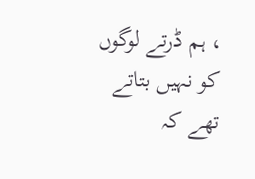، ہم ڈرتے لوگوں کو نہیں بتاتے تھے کہ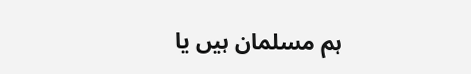ہم مسلمان ہیں یا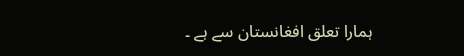ہمارا تعلق افغانستان سے ہے ۔